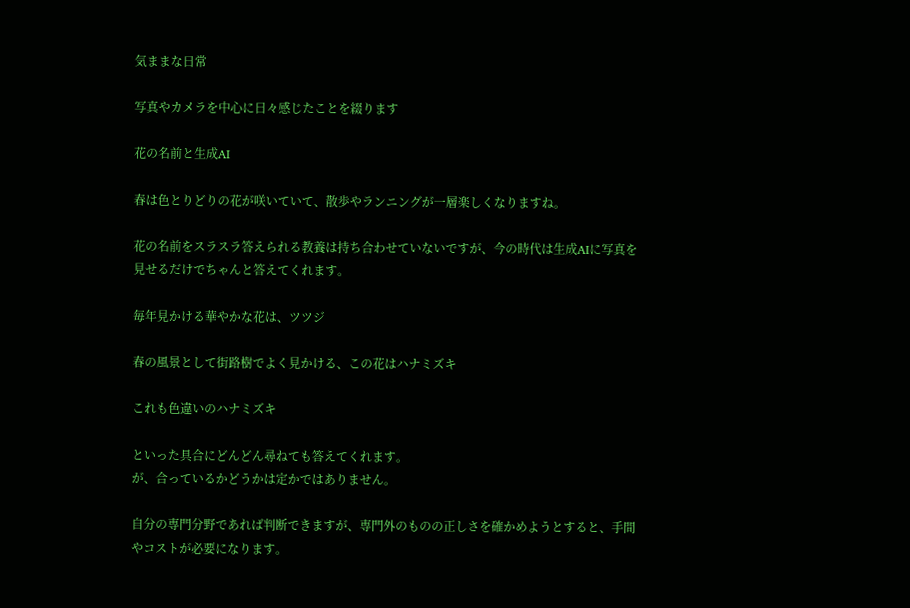気ままな日常

写真やカメラを中心に日々感じたことを綴ります

花の名前と生成AI

春は色とりどりの花が咲いていて、散歩やランニングが一層楽しくなりますね。

花の名前をスラスラ答えられる教養は持ち合わせていないですが、今の時代は生成AIに写真を見せるだけでちゃんと答えてくれます。

毎年見かける華やかな花は、ツツジ

春の風景として街路樹でよく見かける、この花はハナミズキ

これも色違いのハナミズキ

といった具合にどんどん尋ねても答えてくれます。
が、合っているかどうかは定かではありません。

自分の専門分野であれば判断できますが、専門外のものの正しさを確かめようとすると、手間やコストが必要になります。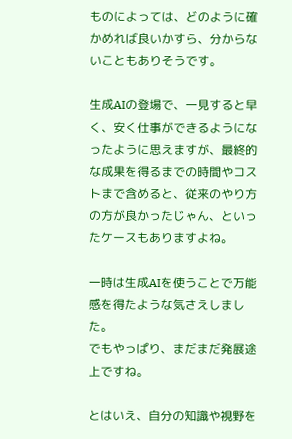ものによっては、どのように確かめれば良いかすら、分からないこともありそうです。

生成AIの登場で、一見すると早く、安く仕事ができるようになったように思えますが、最終的な成果を得るまでの時間やコストまで含めると、従来のやり方の方が良かったじゃん、といったケースもありますよね。

一時は生成AIを使うことで万能感を得たような気さえしました。
でもやっぱり、まだまだ発展途上ですね。

とはいえ、自分の知識や視野を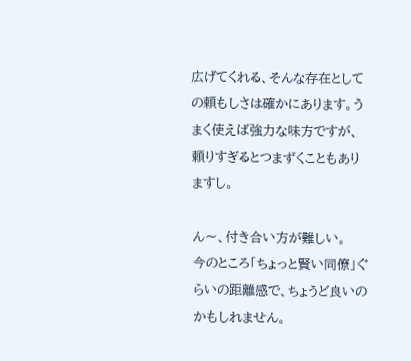広げてくれる、そんな存在としての頼もしさは確かにあります。うまく使えば強力な味方ですが、頼りすぎるとつまずくこともありますし。

ん〜、付き合い方が難しい。
今のところ「ちょっと賢い同僚」ぐらいの距離感で、ちょうど良いのかもしれません。